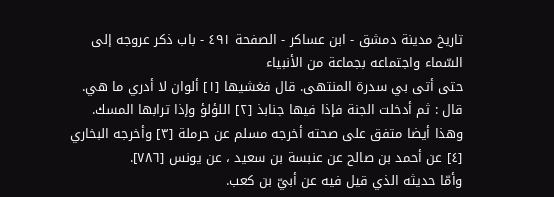تاريخ مدينة دمشق - ابن عساكر - الصفحة ٤٩١ - باب ذكر عروجه إلى السّماء واجتماعه بجماعة من الأنبياء
حتى أتى بي سدرة المنتهى. قال فغشيها [١] ألوان لا أدري ما هي. قال : ثم أدخلت الجنة فإذا فيها جنابذ [٢] اللؤلؤ وإذا ترابها المسك.
وهذا أيضا متفق على صحته أخرجه مسلم عن حرملة [٣] وأخرجه البخاري [٤] عن أحمد بن صالح عن عنبسة بن سعيد ، عن يونس [٧٨٦].
وأمّا حديثه الذي قيل فيه عن أبيّ بن كعب.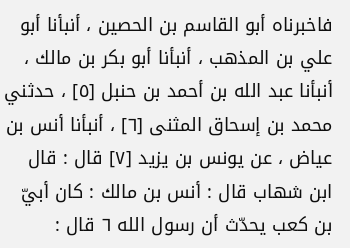فاخبرناه أبو القاسم بن الحصين ، أنبأنا أبو علي بن المذهب ، أنبأنا أبو بكر بن مالك ، أنبأنا عبد الله بن أحمد بن حنبل [٥] ، حدثني محمد بن إسحاق المثنى [٦] ، أنبأنا أنس بن عياض ، عن يونس بن يزيد [٧] قال : قال ابن شهاب قال : أنس بن مالك : كان أبيّ بن كعب يحدّث أن رسول الله ٦ قال :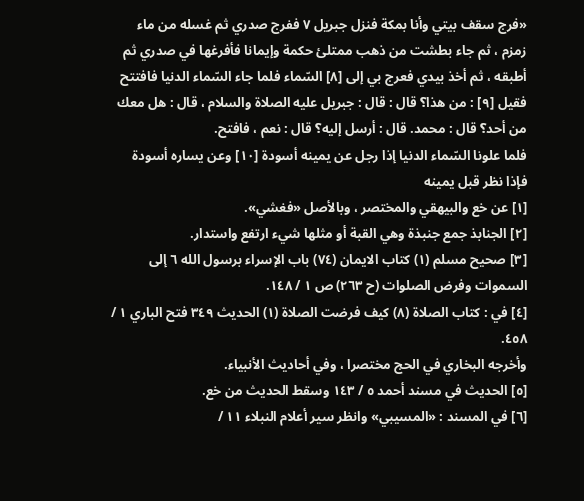«فرج سقف بيتي وأنا بمكة فنزل جبريل ٧ ففرج صدري ثم غسله من ماء زمزم ، ثم جاء بطشت من ذهب ممتلئ حكمة وإيمانا فأفرغها في صدري ثم أطبقه ، ثم أخذ بيدي فعرج بي إلى [٨] السّماء فلما جاء السّماء الدنيا فافتتح فقيل [٩] : من هذا؟ قال : قال : جبريل عليه الصلاة والسلام ، قال : هل معك من أحد؟ قال : محمد. قال : أرسل إليه؟ قال : نعم ، فافتح.
فلما علونا السّماء الدنيا إذا رجل عن يمينه أسودة [١٠] وعن يساره أسودة فإذا نظر قبل يمينه
[١] عن خع والبيهقي والمختصر ، وبالأصل «فغشي».
[٢] الجنابذ جمع جنبذة وهي القبة أو مثلها شيء ارتفع واستدار.
[٣] صحيح مسلم (١) كتاب الايمان (٧٤) باب الإسراء برسول الله ٦ إلى السموات وفرض الصلوات (ح ٢٦٣) ص ١ / ١٤٨.
[٤] في : كتاب الصلاة (٨) كيف فرضت الصلاة (١) الحديث ٣٤٩ فتح الباري ١ / ٤٥٨.
وأخرجه البخاري في الحج مختصرا ، وفي أحاديث الأنبياء.
[٥] الحديث في مسند أحمد ٥ / ١٤٣ وسقط الحديث من خع.
[٦] في المسند : «المسيبي» وانظر سير أعلام النبلاء ١١ /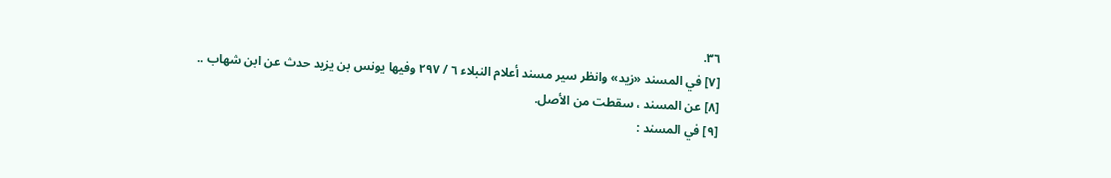٣٦.
[٧] في المسند «زيد» وانظر سير مسند أعلام النبلاء ٦ / ٢٩٧ وفيها يونس بن يزيد حدث عن ابن شهاب ..
[٨] عن المسند ، سقطت من الأصل.
[٩] في المسند :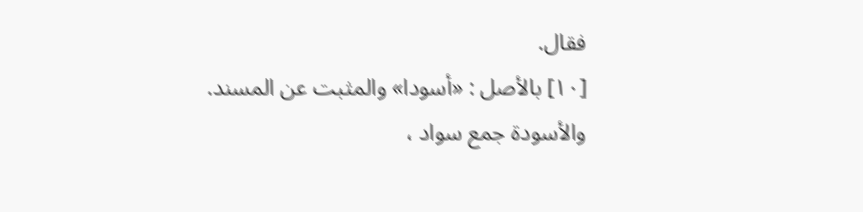فقال.
[١٠] بالأصل : «أسودا» والمثبت عن المسند.
والأسودة جمع سواد ،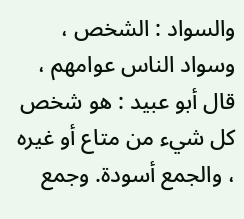والسواد : الشخص ، وسواد الناس عوامهم ، قال أبو عبيد : هو شخص كل شيء من متاع أو غيره ، والجمع أسودة. وجمع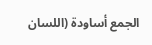الجمع أساودة (اللسان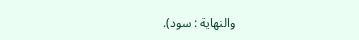والنهاية : سود).